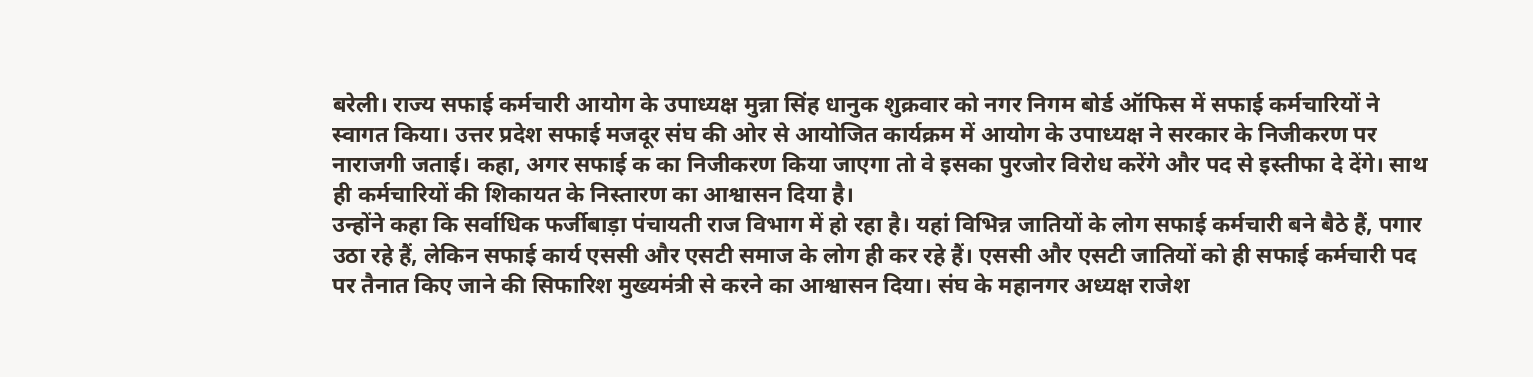बरेली। राज्य सफाई कर्मचारी आयोग के उपाध्यक्ष मुन्ना सिंह धानुक शुक्रवार को नगर निगम बोर्ड ऑफिस में सफाई कर्मचारियों ने स्वागत किया। उत्तर प्रदेश सफाई मजदूर संघ की ओर से आयोजित कार्यक्रम में आयोग के उपाध्यक्ष ने सरकार के निजीकरण पर नाराजगी जताई। कहा, अगर सफाई क का निजीकरण किया जाएगा तो वे इसका पुरजोर विरोध करेंगे और पद से इस्तीफा दे देंगे। साथ ही कर्मचारियों की शिकायत के निस्तारण का आश्वासन दिया है।
उन्होंने कहा कि सर्वाधिक फर्जीबाड़ा पंचायती राज विभाग में हो रहा है। यहां विभिन्न जातियों के लोग सफाई कर्मचारी बने बैठे हैं, पगार उठा रहे हैं, लेकिन सफाई कार्य एससी और एसटी समाज के लोग ही कर रहे हैं। एससी और एसटी जातियों को ही सफाई कर्मचारी पद पर तैनात किए जाने की सिफारिश मुख्यमंत्री से करने का आश्वासन दिया। संघ के महानगर अध्यक्ष राजेश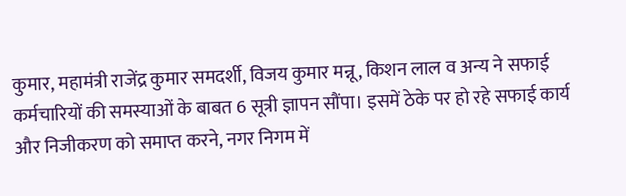कुमार, महामंत्री राजेंद्र कुमार समदर्शी, विजय कुमार मन्नू, किशन लाल व अन्य ने सफाई कर्मचारियों की समस्याओं के बाबत 6 सूत्री ज्ञापन सौंपा। इसमें ठेके पर हो रहे सफाई कार्य और निजीकरण को समाप्त करने, नगर निगम में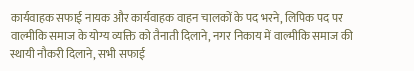कार्यवाहक सफाई नायक और कार्यवाहक वाहन चालकों के पद भरने, लिपिक पद पर वाल्मीकि समाज के योग्य व्यक्ति को तैनाती दिलाने, नगर निकाय में वाल्मीकि समाज की स्थायी नौकरी दिलाने, सभी सफाई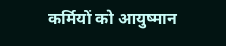कर्मियों को आयुष्मान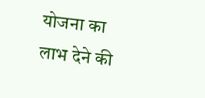योजना का लाभ देने की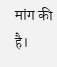मांग की है।